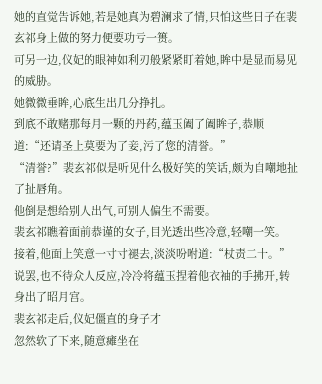她的直觉告诉她,若是她真为碧澜求了情,只怕这些日子在裴玄祁身上做的努力便要功亏一篑。
可另一边,仪妃的眼神如利刃般紧紧盯着她,眸中是显而易见的威胁。
她微微垂眸,心底生出几分挣扎。
到底不敢赌那每月一颗的丹药,蕴玉阖了阖眸子,恭顺道:“还请圣上莫要为了妾,污了您的清誉。”
“清誉?”裴玄祁似是听见什么极好笑的笑话,颇为自嘲地扯了扯唇角。
他倒是想给别人出气,可别人偏生不需要。
裴玄祁瞧着面前恭谨的女子,目光透出些冷意,轻嘲一笑。
接着,他面上笑意一寸寸褪去,淡淡吩咐道:“杖责二十。”
说罢,也不待众人反应,冷冷将蕴玉捏着他衣袖的手拂开,转身出了昭月宫。
裴玄祁走后,仪妃僵直的身子才
忽然软了下来,随意瘫坐在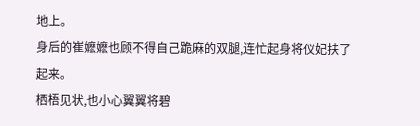地上。
身后的崔嬷嬷也顾不得自己跪麻的双腿,连忙起身将仪妃扶了起来。
栖梧见状,也小心翼翼将碧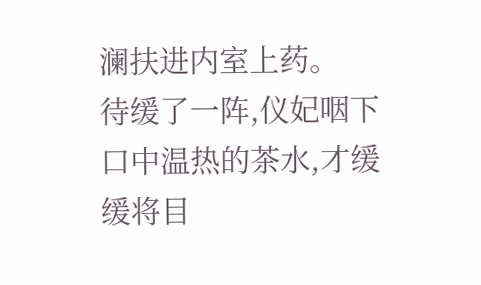澜扶进内室上药。
待缓了一阵,仪妃咽下口中温热的茶水,才缓缓将目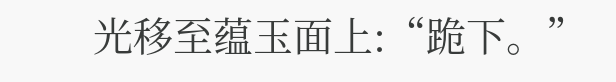光移至蕴玉面上:“跪下。”